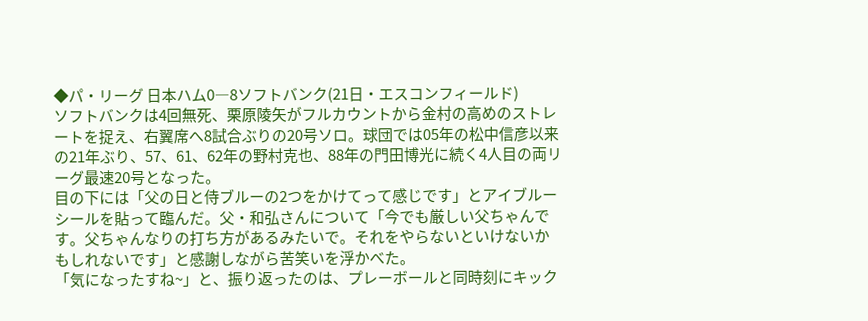◆パ・リーグ 日本ハム0―8ソフトバンク(21日・エスコンフィールド)
ソフトバンクは4回無死、栗原陵矢がフルカウントから金村の高めのストレートを捉え、右翼席へ8試合ぶりの20号ソロ。球団では05年の松中信彦以来の21年ぶり、57、61、62年の野村克也、88年の門田博光に続く4人目の両リーグ最速20号となった。
目の下には「父の日と侍ブルーの2つをかけてって感じです」とアイブルーシールを貼って臨んだ。父・和弘さんについて「今でも厳しい父ちゃんです。父ちゃんなりの打ち方があるみたいで。それをやらないといけないかもしれないです」と感謝しながら苦笑いを浮かべた。
「気になったすね~」と、振り返ったのは、プレーボールと同時刻にキック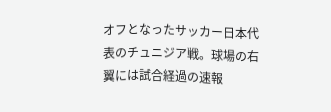オフとなったサッカー日本代表のチュニジア戦。球場の右翼には試合経過の速報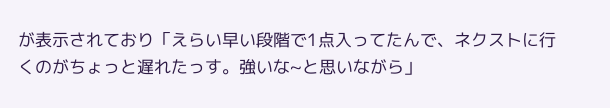が表示されており「えらい早い段階で1点入ってたんで、ネクストに行くのがちょっと遅れたっす。強いな~と思いながら」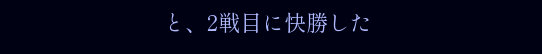と、2戦目に快勝した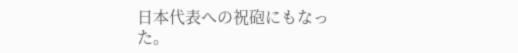日本代表への祝砲にもなった。